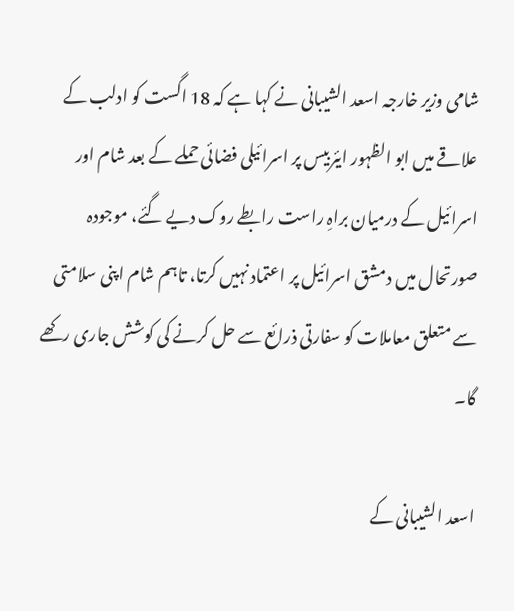شامی وزیر خارجہ اسعد الشیبانی نے کہا ہے کہ 18 اگست کو ادلب کے علاقے میں ابو الظہور ایئربیس پر اسرائیلی فضائی حملے کے بعد شام اور اسرائیل کے درمیان براہِ راست رابطے روک دیے گئے، موجودہ صورتحال میں دمشق اسرائیل پر اعتماد نہیں کرتا، تاہم شام اپنی سلامتی سے متعلق معاملات کو سفارتی ذرائع سے حل کرنے کی کوشش جاری رکھے گا۔

اسعد الشیبانی کے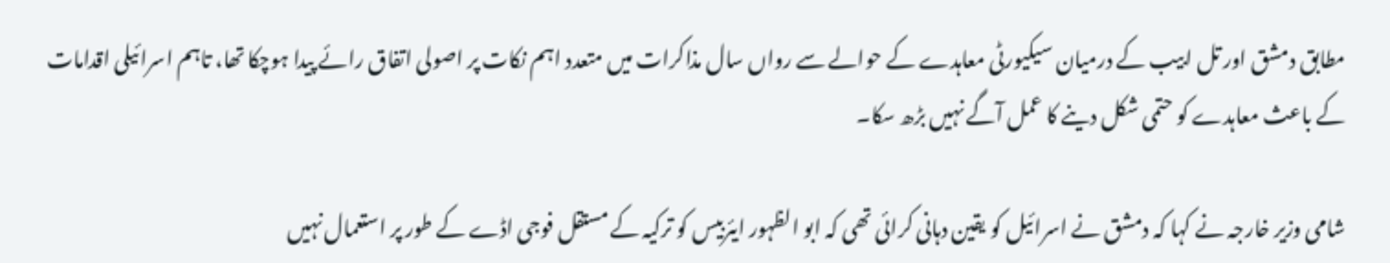مطابق دمشق اور تل ابیب کے درمیان سیکیورٹی معاہدے کے حوالے سے رواں سال مذاکرات میں متعدد اہم نکات پر اصولی اتفاق رائے پیدا ہوچکا تھا، تاہم اسرائیلی اقدامات کے باعث معاہدے کو حتمی شکل دینے کا عمل آگے نہیں بڑھ سکا۔

شامی وزیر خارجہ نے کہا کہ دمشق نے اسرائیل کو یقین دہانی کرائی تھی کہ ابو الظہور ایئربیس کو ترکیہ کے مستقل فوجی اڈے کے طور پر استعمال نہیں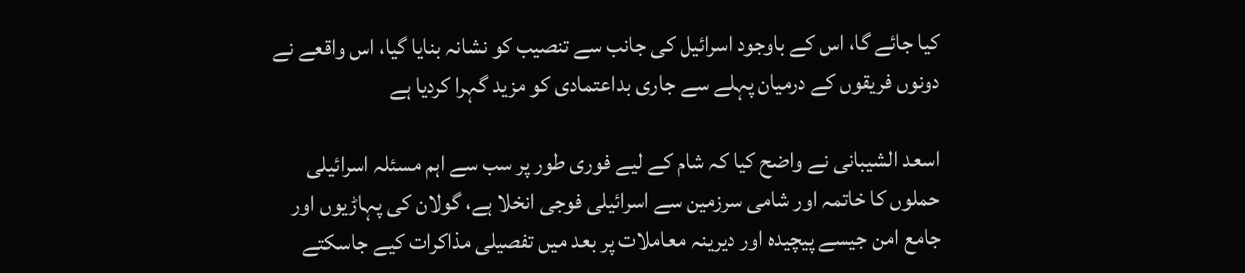کیا جائے گا، اس کے باوجود اسرائیل کی جانب سے تنصیب کو نشانہ بنایا گیا، اس واقعے نے دونوں فریقوں کے درمیان پہلے سے جاری بداعتمادی کو مزید گہرا کردیا ہے

اسعد الشیبانی نے واضح کیا کہ شام کے لیے فوری طور پر سب سے اہم مسئلہ اسرائیلی حملوں کا خاتمہ اور شامی سرزمین سے اسرائیلی فوجی انخلا ہے، گولان کی پہاڑیوں اور جامع امن جیسے پیچیدہ اور دیرینہ معاملات پر بعد میں تفصیلی مذاکرات کیے جاسکتے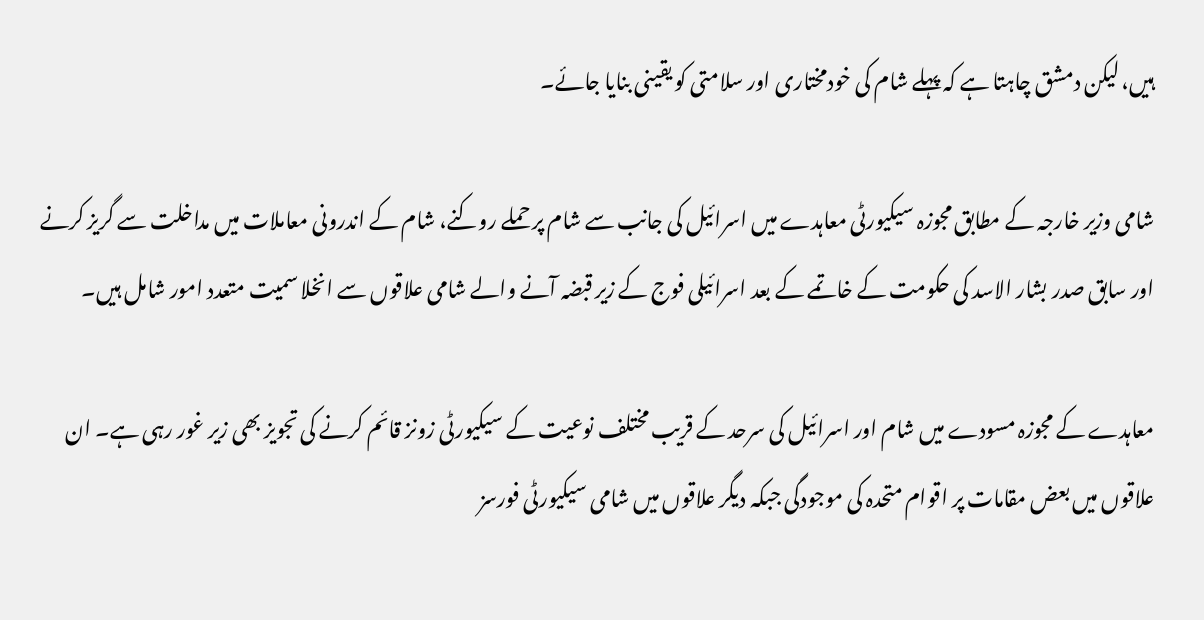ہیں، لیکن دمشق چاہتا ہے کہ پہلے شام کی خودمختاری اور سلامتی کو یقینی بنایا جائے۔

شامی وزیر خارجہ کے مطابق مجوزہ سیکیورٹی معاہدے میں اسرائیل کی جانب سے شام پر حملے روکنے، شام کے اندرونی معاملات میں مداخلت سے گریز کرنے اور سابق صدر بشار الاسد کی حکومت کے خاتمے کے بعد اسرائیلی فوج کے زیر قبضہ آنے والے شامی علاقوں سے انخلا سمیت متعدد امور شامل ہیں۔

معاہدے کے مجوزہ مسودے میں شام اور اسرائیل کی سرحد کے قریب مختلف نوعیت کے سیکیورٹی زونز قائم کرنے کی تجویز بھی زیر غور رہی ہے۔ ان علاقوں میں بعض مقامات پر اقوام متحدہ کی موجودگی جبکہ دیگر علاقوں میں شامی سیکیورٹی فورسز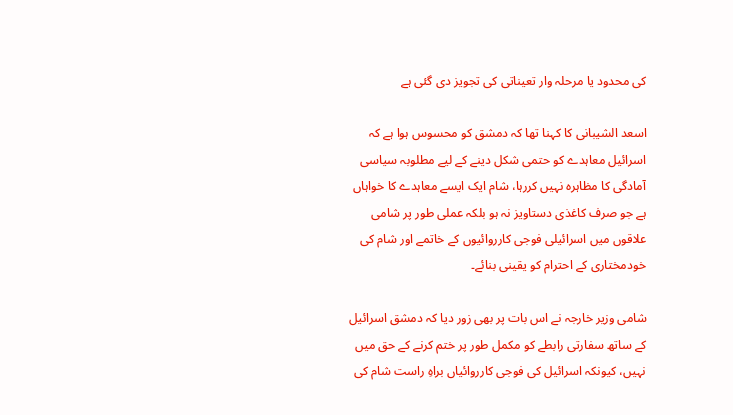کی محدود یا مرحلہ وار تعیناتی کی تجویز دی گئی ہے

اسعد الشیبانی کا کہنا تھا کہ دمشق کو محسوس ہوا ہے کہ اسرائیل معاہدے کو حتمی شکل دینے کے لیے مطلوبہ سیاسی آمادگی کا مظاہرہ نہیں کررہا، شام ایک ایسے معاہدے کا خواہاں ہے جو صرف کاغذی دستاویز نہ ہو بلکہ عملی طور پر شامی علاقوں میں اسرائیلی فوجی کارروائیوں کے خاتمے اور شام کی خودمختاری کے احترام کو یقینی بنائے۔

شامی وزیر خارجہ نے اس بات پر بھی زور دیا کہ دمشق اسرائیل کے ساتھ سفارتی رابطے کو مکمل طور پر ختم کرنے کے حق میں نہیں، کیونکہ اسرائیل کی فوجی کارروائیاں براہِ راست شام کی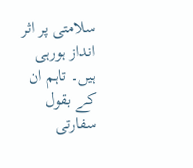سلامتی پر اثر انداز ہورہی ہیں۔ تاہم ان کے بقول سفارتی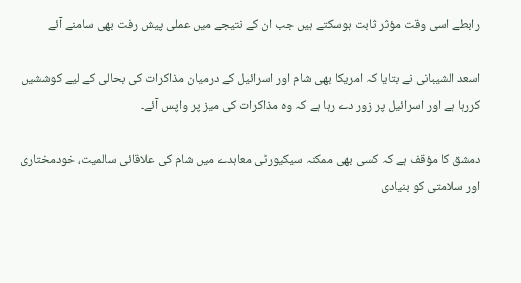رابطے اسی وقت مؤثر ثابت ہوسکتے ہیں جب ان کے نتیجے میں عملی پیش رفت بھی سامنے آئے

اسعد الشیبانی نے بتایا کہ امریکا بھی شام اور اسرائیل کے درمیان مذاکرات کی بحالی کے لیے کوششیں کررہا ہے اور اسرائیل پر زور دے رہا ہے کہ وہ مذاکرات کی میز پر واپس آئے۔

دمشق کا مؤقف ہے کہ کسی بھی ممکنہ سیکیورٹی معاہدے میں شام کی علاقائی سالمیت، خودمختاری اور سلامتی کو بنیادی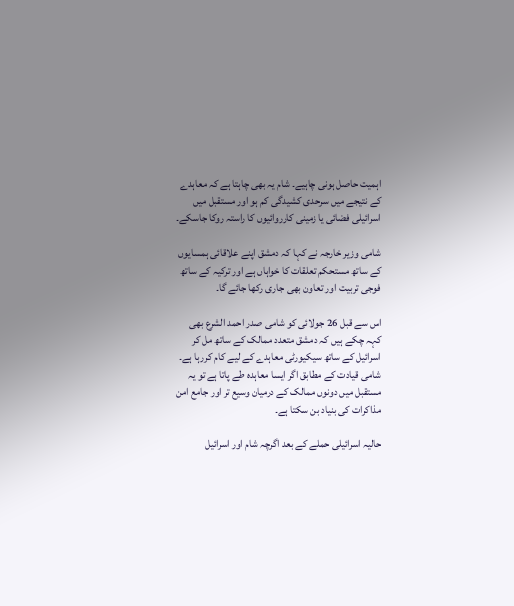اہمیت حاصل ہونی چاہیے۔ شام یہ بھی چاہتا ہے کہ معاہدے کے نتیجے میں سرحدی کشیدگی کم ہو اور مستقبل میں اسرائیلی فضائی یا زمینی کارروائیوں کا راستہ روکا جاسکے۔

شامی وزیر خارجہ نے کہا کہ دمشق اپنے علاقائی ہمسایوں کے ساتھ مستحکم تعلقات کا خواہاں ہے اور ترکیہ کے ساتھ فوجی تربیت اور تعاون بھی جاری رکھا جائے گا۔

اس سے قبل 26 جولائی کو شامی صدر احمد الشرع بھی کہہ چکے ہیں کہ دمشق متعدد ممالک کے ساتھ مل کر اسرائیل کے ساتھ سیکیورٹی معاہدے کے لیے کام کررہا ہے۔ شامی قیادت کے مطابق اگر ایسا معاہدہ طے پاتا ہے تو یہ مستقبل میں دونوں ممالک کے درمیان وسیع تر اور جامع امن مذاکرات کی بنیاد بن سکتا ہے۔

حالیہ اسرائیلی حملے کے بعد اگرچہ شام اور اسرائیل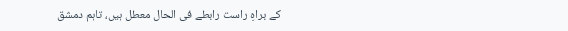کے براہِ راست رابطے فی الحال معطل ہیں، تاہم دمشق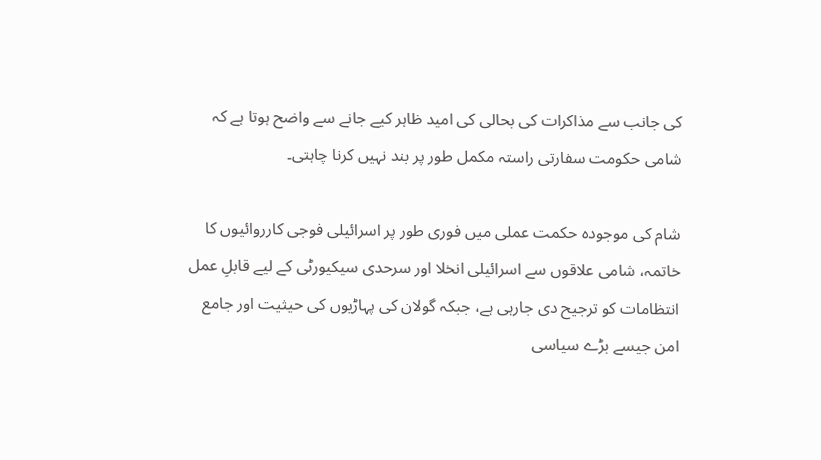کی جانب سے مذاکرات کی بحالی کی امید ظاہر کیے جانے سے واضح ہوتا ہے کہ شامی حکومت سفارتی راستہ مکمل طور پر بند نہیں کرنا چاہتی۔

شام کی موجودہ حکمت عملی میں فوری طور پر اسرائیلی فوجی کارروائیوں کا خاتمہ، شامی علاقوں سے اسرائیلی انخلا اور سرحدی سیکیورٹی کے لیے قابلِ عمل انتظامات کو ترجیح دی جارہی ہے، جبکہ گولان کی پہاڑیوں کی حیثیت اور جامع امن جیسے بڑے سیاسی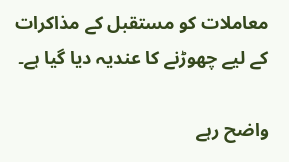معاملات کو مستقبل کے مذاکرات کے لیے چھوڑنے کا عندیہ دیا گیا ہے۔

واضح رہے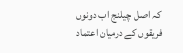کہ اصل چیلنج اب دونوں فریقوں کے درمیان اعتماد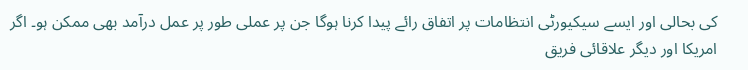کی بحالی اور ایسے سیکیورٹی انتظامات پر اتفاق رائے پیدا کرنا ہوگا جن پر عملی طور پر عمل درآمد بھی ممکن ہو۔ اگر امریکا اور دیگر علاقائی فریق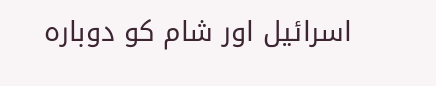اسرائیل اور شام کو دوبارہ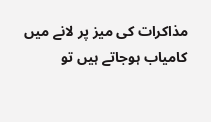مذاکرات کی میز پر لانے میں کامیاب ہوجاتے ہیں تو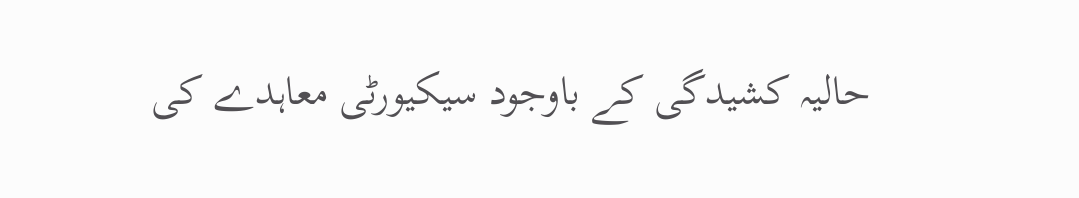حالیہ کشیدگی کے باوجود سیکیورٹی معاہدے کی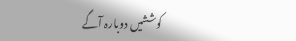کوششیں دوبارہ آگے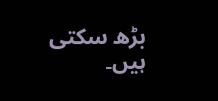بڑھ سکتی ہیں۔